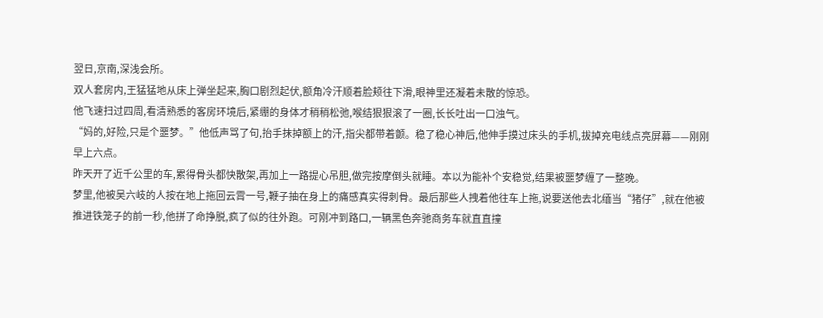翌日,京南,深浅会所。
双人套房内,王猛猛地从床上弹坐起来,胸口剧烈起伏,额角冷汗顺着脸颊往下滑,眼神里还凝着未散的惊恐。
他飞速扫过四周,看清熟悉的客房环境后,紧绷的身体才稍稍松弛,喉结狠狠滚了一圈,长长吐出一口浊气。
“妈的,好险,只是个噩梦。”他低声骂了句,抬手抹掉额上的汗,指尖都带着颤。稳了稳心神后,他伸手摸过床头的手机,拔掉充电线点亮屏幕——刚刚早上六点。
昨天开了近千公里的车,累得骨头都快散架,再加上一路提心吊胆,做完按摩倒头就睡。本以为能补个安稳觉,结果被噩梦缠了一整晚。
梦里,他被吴六岐的人按在地上拖回云霄一号,鞭子抽在身上的痛感真实得刺骨。最后那些人拽着他往车上拖,说要送他去北缅当“猪仔”,就在他被推进铁笼子的前一秒,他拼了命挣脱,疯了似的往外跑。可刚冲到路口,一辆黑色奔驰商务车就直直撞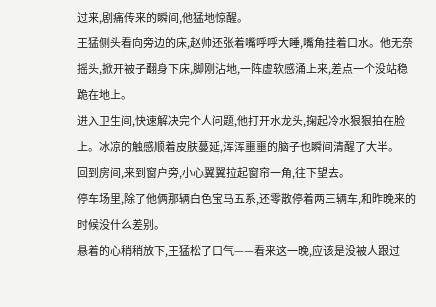过来,剧痛传来的瞬间,他猛地惊醒。
王猛侧头看向旁边的床,赵帅还张着嘴呼呼大睡,嘴角挂着口水。他无奈摇头,掀开被子翻身下床,脚刚沾地,一阵虚软感涌上来,差点一个没站稳跪在地上。
进入卫生间,快速解决完个人问题,他打开水龙头,掬起冷水狠狠拍在脸上。冰凉的触感顺着皮肤蔓延,浑浑噩噩的脑子也瞬间清醒了大半。
回到房间,来到窗户旁,小心翼翼拉起窗帘一角,往下望去。
停车场里,除了他俩那辆白色宝马五系,还零散停着两三辆车,和昨晚来的时候没什么差别。
悬着的心稍稍放下,王猛松了口气——看来这一晚,应该是没被人跟过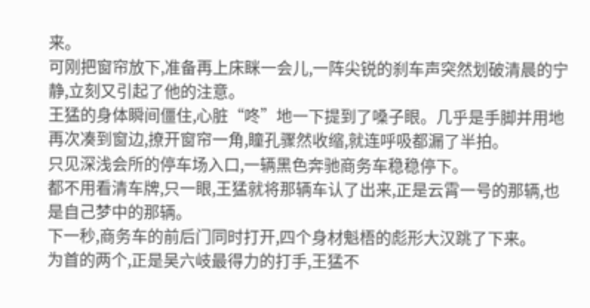来。
可刚把窗帘放下,准备再上床眯一会儿,一阵尖锐的刹车声突然划破清晨的宁静,立刻又引起了他的注意。
王猛的身体瞬间僵住,心脏“咚”地一下提到了嗓子眼。几乎是手脚并用地再次凑到窗边,撩开窗帘一角,瞳孔骤然收缩,就连呼吸都漏了半拍。
只见深浅会所的停车场入口,一辆黑色奔驰商务车稳稳停下。
都不用看清车牌,只一眼,王猛就将那辆车认了出来,正是云霄一号的那辆,也是自己梦中的那辆。
下一秒,商务车的前后门同时打开,四个身材魁梧的彪形大汉跳了下来。
为首的两个,正是吴六岐最得力的打手,王猛不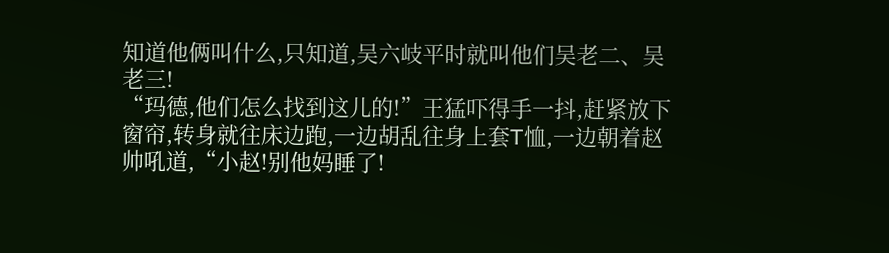知道他俩叫什么,只知道,吴六岐平时就叫他们吴老二、吴老三!
“玛德,他们怎么找到这儿的!”王猛吓得手一抖,赶紧放下窗帘,转身就往床边跑,一边胡乱往身上套T恤,一边朝着赵帅吼道,“小赵!别他妈睡了!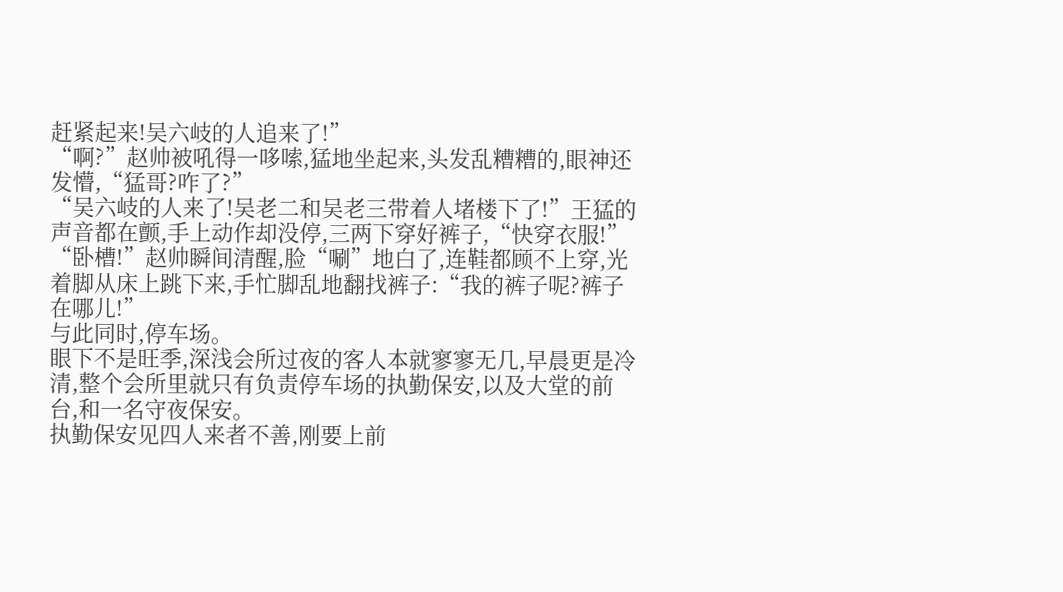赶紧起来!吴六岐的人追来了!”
“啊?”赵帅被吼得一哆嗦,猛地坐起来,头发乱糟糟的,眼神还发懵,“猛哥?咋了?”
“吴六岐的人来了!吴老二和吴老三带着人堵楼下了!”王猛的声音都在颤,手上动作却没停,三两下穿好裤子,“快穿衣服!”
“卧槽!”赵帅瞬间清醒,脸“唰”地白了,连鞋都顾不上穿,光着脚从床上跳下来,手忙脚乱地翻找裤子:“我的裤子呢?裤子在哪儿!”
与此同时,停车场。
眼下不是旺季,深浅会所过夜的客人本就寥寥无几,早晨更是冷清,整个会所里就只有负责停车场的执勤保安,以及大堂的前台,和一名守夜保安。
执勤保安见四人来者不善,刚要上前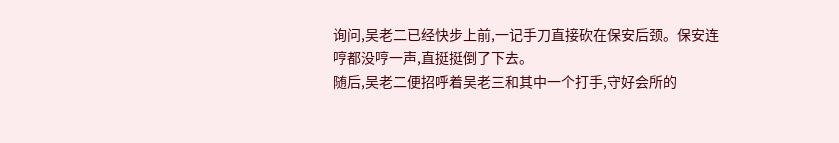询问,吴老二已经快步上前,一记手刀直接砍在保安后颈。保安连哼都没哼一声,直挺挺倒了下去。
随后,吴老二便招呼着吴老三和其中一个打手,守好会所的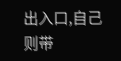出入口,自己则带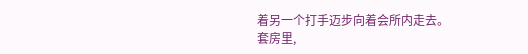着另一个打手迈步向着会所内走去。
套房里,